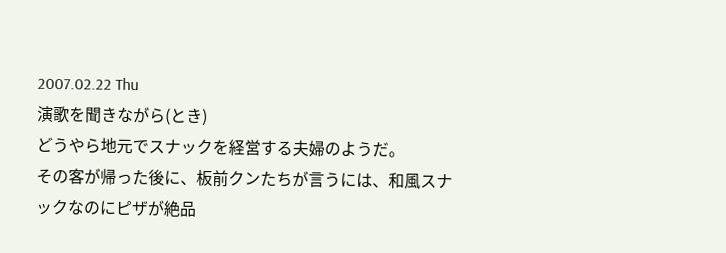2007.02.22 Thu
演歌を聞きながら(とき)
どうやら地元でスナックを経営する夫婦のようだ。
その客が帰った後に、板前クンたちが言うには、和風スナックなのにピザが絶品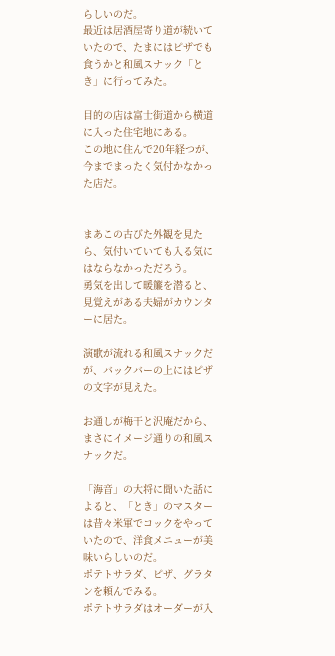らしいのだ。
最近は居酒屋寄り道が続いていたので、たまにはピザでも食うかと和風スナック「とき」に行ってみた。

目的の店は富士街道から横道に入った住宅地にある。
この地に住んで20年経つが、今までまったく気付かなかった店だ。


まあこの古びた外観を見たら、気付いていても入る気にはならなかっただろう。
勇気を出して暖簾を潜ると、見覚えがある夫婦がカウンターに居た。

演歌が流れる和風スナックだが、バックバーの上にはピザの文字が見えた。

お通しが梅干と沢庵だから、まさにイメージ通りの和風スナックだ。

「海音」の大将に聞いた話によると、「とき」のマスターは昔々米軍でコックをやっていたので、洋食メニューが美味いらしいのだ。
ポテトサラダ、ピザ、グラタンを頼んでみる。
ポテトサラダはオーダーが入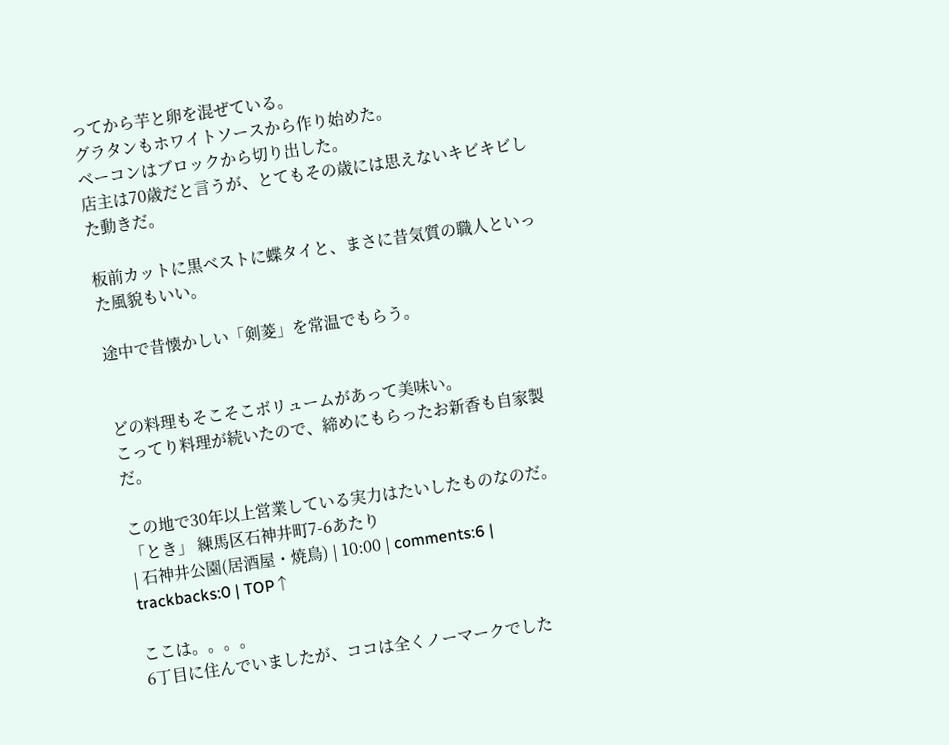ってから芋と卵を混ぜている。
グラタンもホワイトソースから作り始めた。
ベーコンはブロックから切り出した。
店主は70歳だと言うが、とてもその歳には思えないキビキビした動きだ。

板前カットに黒ベストに蝶タイと、まさに昔気質の職人といった風貌もいい。

途中で昔懐かしい「剣菱」を常温でもらう。


どの料理もそこそこボリュームがあって美味い。
こってり料理が続いたので、締めにもらったお新香も自家製だ。

この地で30年以上営業している実力はたいしたものなのだ。
「とき」 練馬区石神井町7-6あたり
| 石神井公園(居酒屋・焼鳥) | 10:00 | comments:6 | trackbacks:0 | TOP↑

ここは。。。。
6丁目に住んでいましたが、ココは全くノーマークでした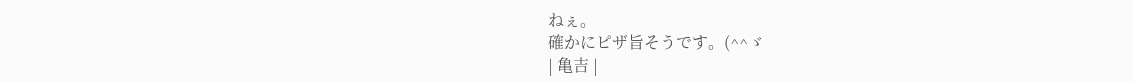ねぇ。
確かにピザ旨そうです。(^^ゞ
| 亀吉 |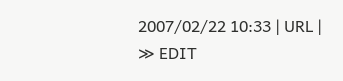2007/02/22 10:33 | URL | ≫ EDIT